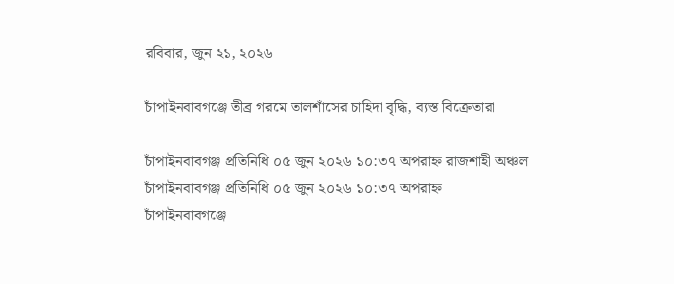রবিবার, জুন ২১, ২০২৬

চাঁপাইনবাবগঞ্জে তীব্র গরমে তালশাঁসের চাহিদা বৃদ্ধি, ব্যস্ত বিক্রেতারা

চাঁপাইনবাবগঞ্জ প্রতিনিধি ০৫ জুন ২০২৬ ১০:৩৭ অপরাহ্ন রাজশাহী অঞ্চল
চাঁপাইনবাবগঞ্জ প্রতিনিধি ০৫ জুন ২০২৬ ১০:৩৭ অপরাহ্ন
চাঁপাইনবাবগঞ্জে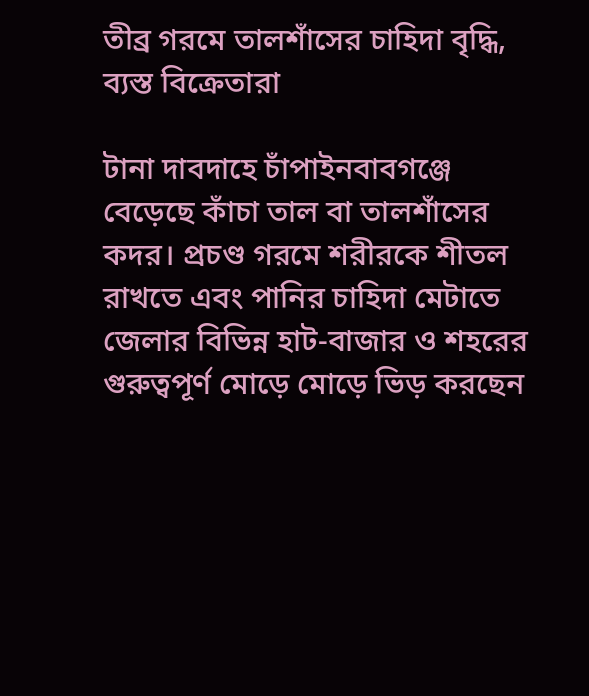তীব্র গরমে তালশাঁসের চাহিদা বৃদ্ধি, ব্যস্ত বিক্রেতারা

টানা দাবদাহে চাঁপাইনবাবগঞ্জে বেড়েছে কাঁচা তাল বা তালশাঁসের কদর। প্রচণ্ড গরমে শরীরকে শীতল রাখতে এবং পানির চাহিদা মেটাতে জেলার বিভিন্ন হাট-বাজার ও শহরের গুরুত্বপূর্ণ মোড়ে মোড়ে ভিড় করছেন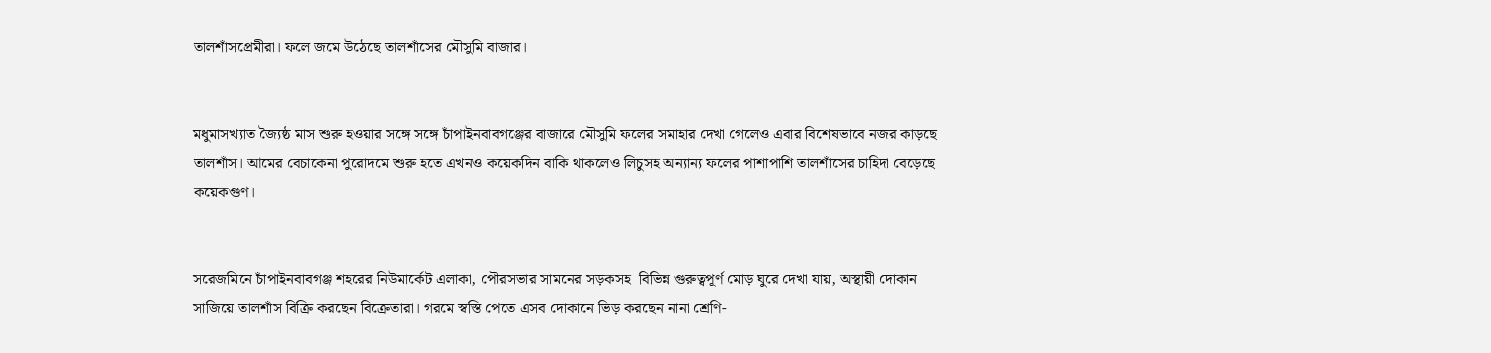তালশাঁসপ্রেমীরা। ফলে জমে উঠেছে তালশাঁসের মৌসুমি বাজার।


মধুমাসখ্যাত জ্যৈষ্ঠ মাস শুরু হওয়ার সঙ্গে সঙ্গে চাঁপাইনবাবগঞ্জের বাজারে মৌসুমি ফলের সমাহার দেখা গেলেও এবার বিশেষভাবে নজর কাড়ছে তালশাঁস। আমের বেচাকেনা পুরোদমে শুরু হতে এখনও কয়েকদিন বাকি থাকলেও লিচুসহ অন্যান্য ফলের পাশাপাশি তালশাঁসের চাহিদা বেড়েছে কয়েকগুণ।


সরেজমিনে চাঁপাইনবাবগঞ্জ শহরের নিউমার্কেট এলাকা, পৌরসভার সামনের সড়কসহ  বিভিন্ন গুরুত্বপূর্ণ মোড় ঘুরে দেখা যায়, অস্থায়ী দোকান সাজিয়ে তালশাঁস বিক্রি করছেন বিক্রেতারা। গরমে স্বস্তি পেতে এসব দোকানে ভিড় করছেন নানা শ্রেণি-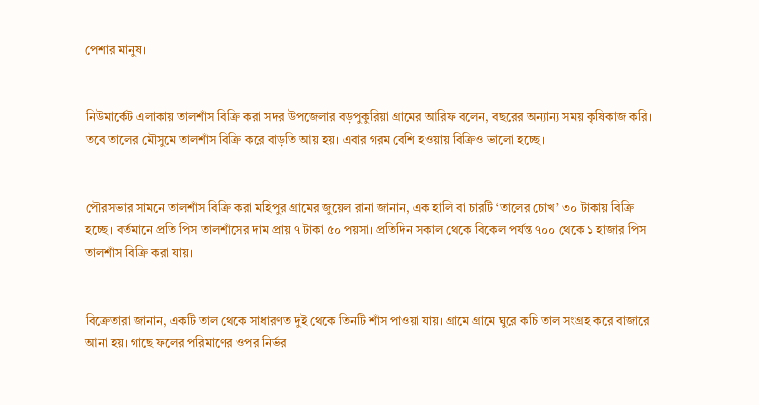পেশার মানুষ।


নিউমার্কেট এলাকায় তালশাঁস বিক্রি করা সদর উপজেলার বড়পুকুরিয়া গ্রামের আরিফ বলেন, বছরের অন্যান্য সময় কৃষিকাজ করি। তবে তালের মৌসুমে তালশাঁস বিক্রি করে বাড়তি আয় হয়। এবার গরম বেশি হওয়ায় বিক্রিও ভালো হচ্ছে।


পৌরসভার সামনে তালশাঁস বিক্রি করা মহিপুর গ্রামের জুয়েল রানা জানান, এক হালি বা চারটি ‘তালের চোখ’ ৩০ টাকায় বিক্রি হচ্ছে। বর্তমানে প্রতি পিস তালশাঁসের দাম প্রায় ৭ টাকা ৫০ পয়সা। প্রতিদিন সকাল থেকে বিকেল পর্যন্ত ৭০০ থেকে ১ হাজার পিস তালশাঁস বিক্রি করা যায়।


বিক্রেতারা জানান, একটি তাল থেকে সাধারণত দুই থেকে তিনটি শাঁস পাওয়া যায়। গ্রামে গ্রামে ঘুরে কচি তাল সংগ্রহ করে বাজারে আনা হয়। গাছে ফলের পরিমাণের ওপর নির্ভর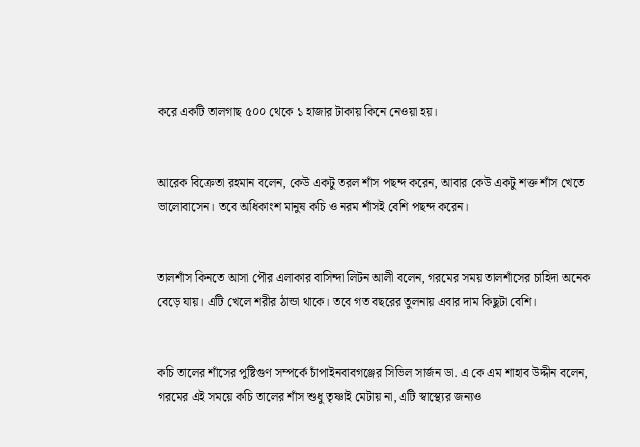করে একটি তালগাছ ৫০০ থেকে ১ হাজার টাকায় কিনে নেওয়া হয়।


আরেক বিক্রেতা রহমান বলেন, কেউ একটু তরল শাঁস পছন্দ করেন, আবার কেউ একটু শক্ত শাঁস খেতে ভালোবাসেন। তবে অধিকাংশ মানুষ কচি ও নরম শাঁসই বেশি পছন্দ করেন।


তালশাঁস কিনতে আসা পৌর এলাকার বাসিন্দা লিটন আলী বলেন, গরমের সময় তালশাঁসের চাহিদা অনেক বেড়ে যায়। এটি খেলে শরীর ঠান্ডা থাকে। তবে গত বছরের তুলনায় এবার দাম কিছুটা বেশি।


কচি তালের শাঁসের পুষ্টিগুণ সম্পর্কে চাঁপাইনবাবগঞ্জের সিভিল সার্জন ডা. এ কে এম শাহাব উদ্দীন বলেন, গরমের এই সময়ে কচি তালের শাঁস শুধু তৃষ্ণাই মেটায় না, এটি স্বাস্থ্যের জন্যও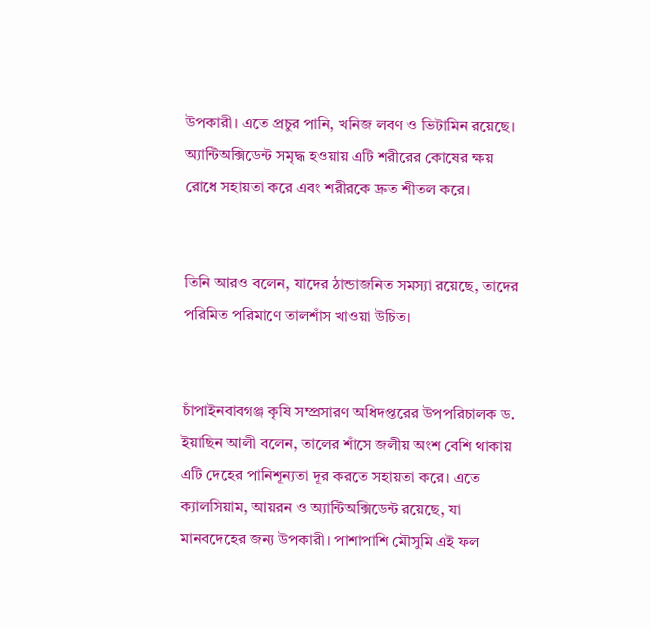উপকারী। এতে প্রচুর পানি, খনিজ লবণ ও ভিটামিন রয়েছে। অ্যান্টিঅক্সিডেন্ট সমৃদ্ধ হওয়ায় এটি শরীরের কোষের ক্ষয় রোধে সহায়তা করে এবং শরীরকে দ্রুত শীতল করে।


তিনি আরও বলেন, যাদের ঠান্ডাজনিত সমস্যা রয়েছে, তাদের পরিমিত পরিমাণে তালশাঁস খাওয়া উচিত।


চাঁপাইনবাবগঞ্জ কৃষি সম্প্রসারণ অধিদপ্তরের উপপরিচালক ড. ইয়াছিন আলী বলেন, তালের শাঁসে জলীয় অংশ বেশি থাকায় এটি দেহের পানিশূন্যতা দূর করতে সহায়তা করে। এতে ক্যালসিয়াম, আয়রন ও অ্যান্টিঅক্সিডেন্ট রয়েছে, যা মানবদেহের জন্য উপকারী। পাশাপাশি মৌসুমি এই ফল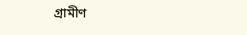গ্রামীণ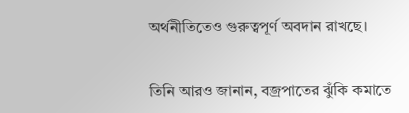অর্থনীতিতেও গুরুত্বপূর্ণ অবদান রাখছে।


তিনি আরও জানান, বজ্রপাতের ঝুঁকি কমাতে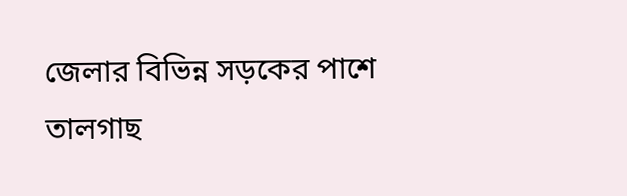জেলার বিভিন্ন সড়কের পাশে তালগাছ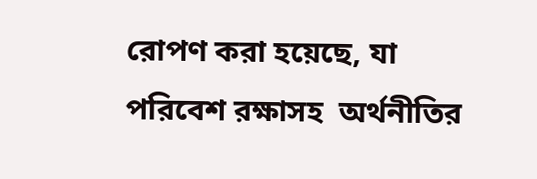রোপণ করা হয়েছে, যা পরিবেশ রক্ষাসহ  অর্থনীতির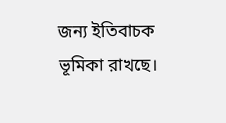জন্য ইতিবাচক ভূমিকা রাখছে।